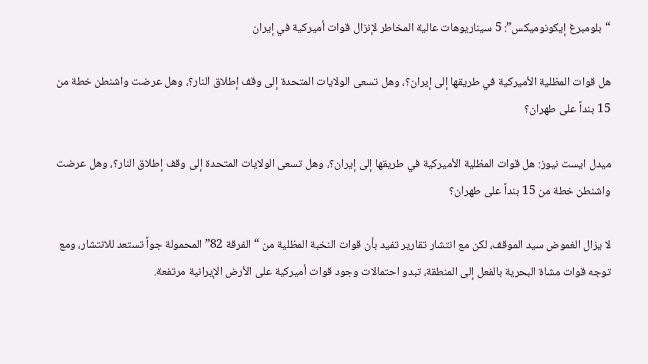“بلومبرغ إيكونوميكس”: 5 سيناريوهات عالية المخاطر لإنزال قوات أميركية في إيران

هل قوات المظلية الأميركية في طريقها إلى إيران؟، وهل تسعى الولايات المتحدة إلى وقف إطلاق النار؟، وهل عرضت واشنطن خطة من 15 بنداً على طهران؟

ميدل ايست نيوز: هل قوات المظلية الأميركية في طريقها إلى إيران؟، وهل تسعى الولايات المتحدة إلى وقف إطلاق النار؟، وهل عرضت واشنطن خطة من 15 بنداً على طهران؟

لا يزال الغموض سيد الموقف، لكن مع انتشار تقارير تفيد بأن قوات النخبة المظلية من “الفرقة 82” المحمولة جواً تستعد للانتشار، ومع توجه قوات مشاة البحرية بالفعل إلى المنطقة، تبدو احتمالات وجود قوات أميركية على الأرض الإيرانية مرتفعة.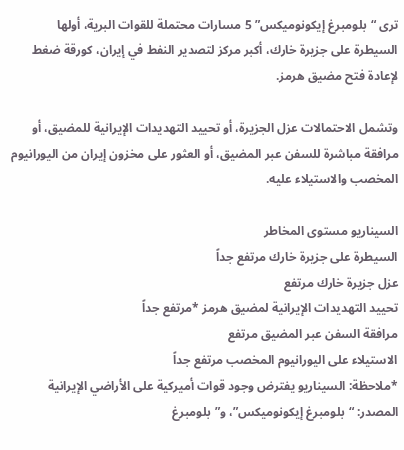ترى “بلومبرغ إيكونوميكس” 5 مسارات محتملة للقوات البرية، أولها السيطرة على جزيرة خارك، أكبر مركز لتصدير النفط في إيران، كورقة ضغط لإعادة فتح مضيق هرمز.

وتشمل الاحتمالات عزل الجزيرة، أو تحييد التهديدات الإيرانية للمضيق، أو مرافقة مباشرة للسفن عبر المضيق، أو العثور على مخزون إيران من اليورانيوم المخصب والاستيلاء عليه.

السيناريو مستوى المخاطر
السيطرة على جزيرة خارك مرتفع جداً
عزل جزيرة خارك مرتفع
تحييد التهديدات الإيرانية لمضيق هرمز *مرتفع جداً
مرافقة السفن عبر المضيق مرتفع
الاستيلاء على اليورانيوم المخصب مرتفع جداً
*ملاحظة: السيناريو يفترض وجود قوات أميركية على الأراضي الإيرانية
المصدر: “بلومبرغ إيكونوميكس”، و”بلومبرغ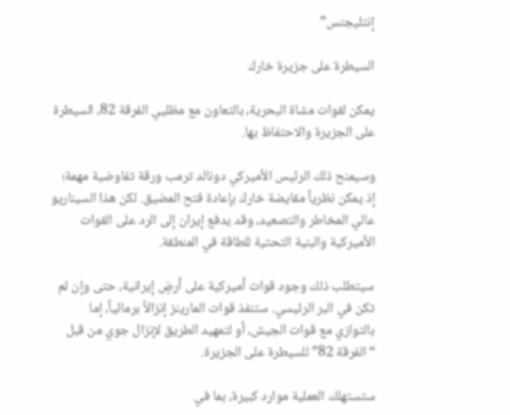إنتليجنس”

السيطرة على جزيرة خارك

يمكن لقوات مشاة البحرية، بالتعاون مع مظليي الفرقة 82، السيطرة على الجزيرة والاحتفاظ بها.

وسيمنح ذلك الرئيس الأميركي دونالد ترمب ورقة تفاوضية مهمة؛ إذ يمكن نظرياً مقايضة خارك بإعادة فتح المضيق. لكن هذا السيناريو عالي المخاطر والتصعيد، وقد يدفع إيران إلى الرد على القوات الأميركية والبنية التحتية للطاقة في المنطقة.

سيتطلب ذلك وجود قوات أميركية على أرضٍ إيرانية، حتى وإن لم تكن في البر الرئيسي. ستنفذ قوات المارينز إنزالاً برمائياً، إما بالتوازي مع قوات الجيش، أو لتمهيد الطريق لإنزال جوي من قبل “الفرقة 82” للسيطرة على الجزيرة.

ستستهلك العملية موارد كبيرة، بما في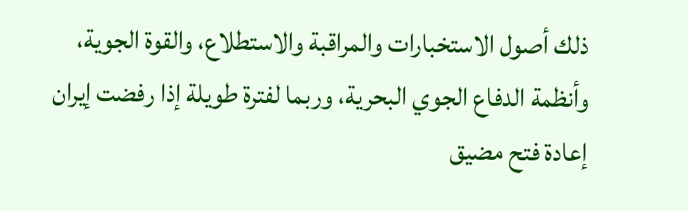ذلك أصول الاستخبارات والمراقبة والاستطلاع، والقوة الجوية، وأنظمة الدفاع الجوي البحرية، وربما لفترة طويلة إذا رفضت إيران إعادة فتح مضيق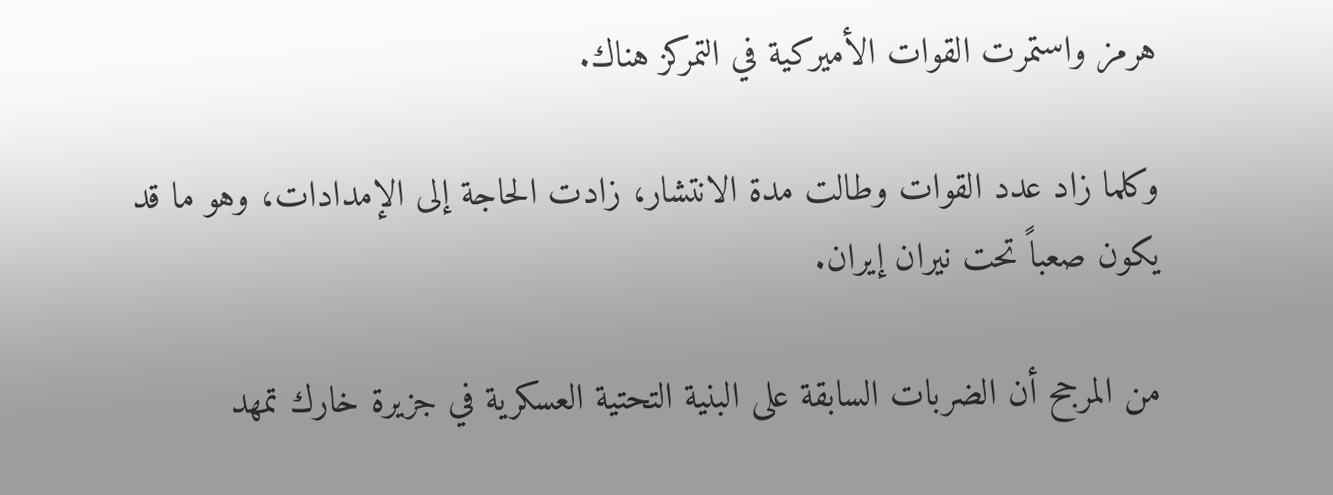هرمز واستمرت القوات الأميركية في التمركز هناك.

وكلما زاد عدد القوات وطالت مدة الانتشار، زادت الحاجة إلى الإمدادات، وهو ما قد يكون صعباً تحت نيران إيران.

من المرجح أن الضربات السابقة على البنية التحتية العسكرية في جزيرة خارك تمهد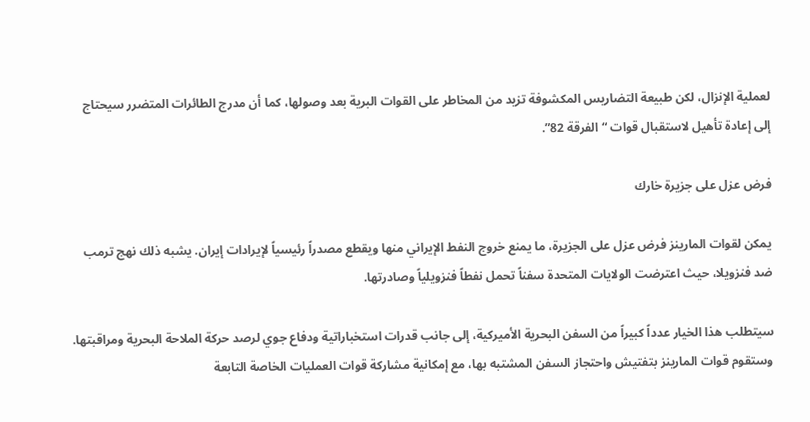لعملية الإنزال، لكن طبيعة التضاريس المكشوفة تزيد من المخاطر على القوات البرية بعد وصولها، كما أن مدرج الطائرات المتضرر سيحتاج إلى إعادة تأهيل لاستقبال قوات “الفرقة 82”.

فرض عزل على جزيرة خارك

يمكن لقوات المارينز فرض عزل على الجزيرة، ما يمنع خروج النفط الإيراني منها ويقطع مصدراً رئيسياً لإيرادات إيران. يشبه ذلك نهج ترمب ضد فنزويلا، حيث اعترضت الولايات المتحدة سفناً تحمل نفطاً فنزويلياً وصادرتها.

سيتطلب هذا الخيار عدداً كبيراً من السفن البحرية الأميركية، إلى جانب قدرات استخباراتية ودفاع جوي لرصد حركة الملاحة البحرية ومراقبتها. وستقوم قوات المارينز بتفتيش واحتجاز السفن المشتبه بها، مع إمكانية مشاركة قوات العمليات الخاصة التابعة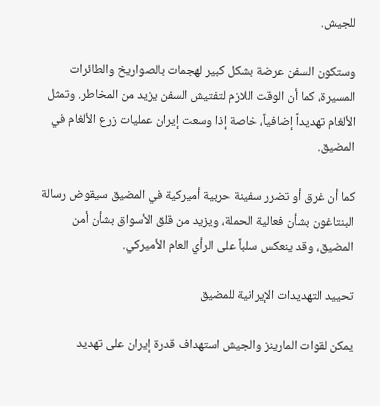للجيش.

وستكون السفن عرضة بشكل كبير لهجمات بالصواريخ والطائرات المسيرة، كما أن الوقت اللازم لتفتيش السفن يزيد من المخاطر. وتمثل الألغام تهديداً إضافياً، خاصة إذا وسعت إيران عمليات زرع الألغام في المضيق.

كما أن غرق أو تضرر سفينة حربية أميركية في المضيق سيقوض رسالة البنتاغون بشأن فعالية الحملة، ويزيد من قلق الأسواق بشأن أمن المضيق، وقد ينعكس سلباً على الرأي العام الأميركي.

تحييد التهديدات الإيرانية للمضيق

يمكن لقوات المارينز والجيش استهداف قدرة إيران على تهديد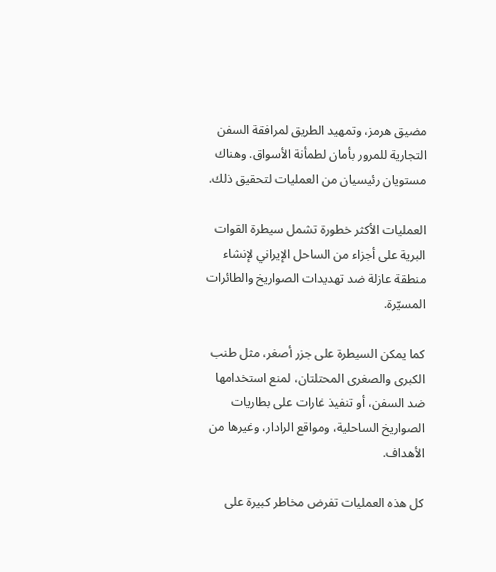مضيق هرمز، وتمهيد الطريق لمرافقة السفن التجارية للمرور بأمان لطمأنة الأسواق. وهناك مستويان رئيسيان من العمليات لتحقيق ذلك.

العمليات الأكثر خطورة تشمل سيطرة القوات البرية على أجزاء من الساحل الإيراني لإنشاء منطقة عازلة ضد تهديدات الصواريخ والطائرات المسيّرة.

كما يمكن السيطرة على جزر أصغر، مثل طنب الكبرى والصغرى المحتلتان، لمنع استخدامها ضد السفن، أو تنفيذ غارات على بطاريات الصواريخ الساحلية، ومواقع الرادار، وغيرها من الأهداف.

كل هذه العمليات تفرض مخاطر كبيرة على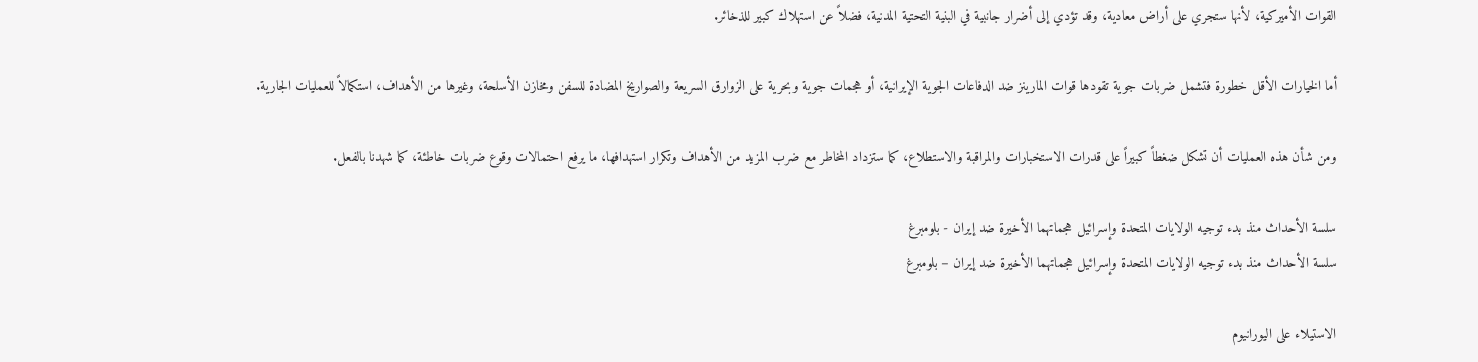القوات الأميركية، لأنها ستجري على أراض معادية، وقد تؤدي إلى أضرار جانبية في البنية التحتية المدنية، فضلاً عن استهلاك كبير للذخائر.

أما الخيارات الأقل خطورة فتشمل ضربات جوية تقودها قوات المارينز ضد الدفاعات الجوية الإيرانية، أو هجمات جوية وبحرية على الزوارق السريعة والصواريخ المضادة للسفن ومخازن الأسلحة، وغيرها من الأهداف، استكمالاً للعمليات الجارية.

ومن شأن هذه العمليات أن تشكل ضغطاً كبيراً على قدرات الاستخبارات والمراقبة والاستطلاع، كما ستزداد المخاطر مع ضرب المزيد من الأهداف وتكرار استهدافها، ما يرفع احتمالات وقوع ضربات خاطئة، كما شهدنا بالفعل.

سلسة الأحداث منذ بدء توجيه الولايات المتحدة وإسرائيل هجماتهما الأخيرة ضد إيران - بلومبرغ
سلسة الأحداث منذ بدء توجيه الولايات المتحدة وإسرائيل هجماتهما الأخيرة ضد إيران – بلومبرغ

الاستيلاء على اليورانيوم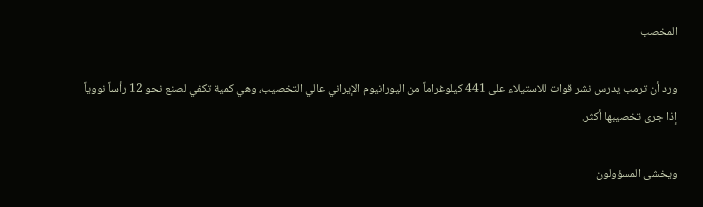المخصب

ورد أن ترمب يدرس نشر قوات للاستيلاء على 441 كيلوغراماً من اليورانيوم الإيراني عالي التخصيب، وهي كمية تكفي لصنع نحو 12 رأساً نووياً إذا جرى تخصيبها أكثر.

ويخشى المسؤولون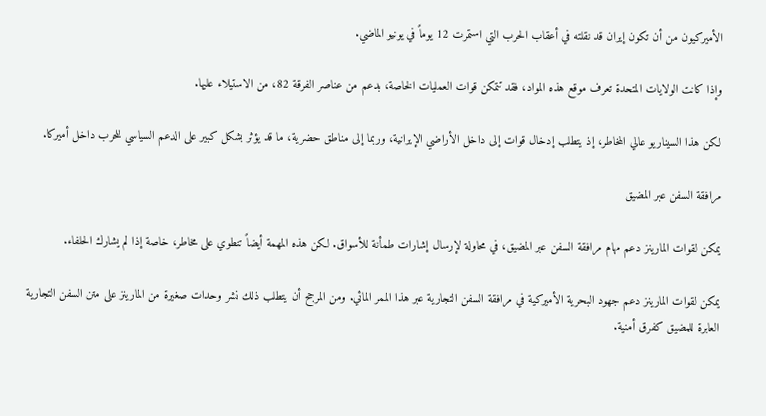الأميركيون من أن تكون إيران قد نقلته في أعقاب الحرب التي استمرت 12 يوماً في يونيو الماضي.

وإذا كانت الولايات المتحدة تعرف موقع هذه المواد، فقد تتمكن قوات العمليات الخاصة، بدعم من عناصر الفرقة 82، من الاستيلاء عليها.

لكن هذا السيناريو عالي المخاطر، إذ يتطلب إدخال قوات إلى داخل الأراضي الإيرانية، وربما إلى مناطق حضرية، ما قد يؤثر بشكل كبير على الدعم السياسي للحرب داخل أميركا.

مرافقة السفن عبر المضيق

يمكن لقوات المارينز دعم مهام مرافقة السفن عبر المضيق، في محاولة لإرسال إشارات طمأنة للأسواق. لكن هذه المهمة أيضاً تنطوي على مخاطر، خاصة إذا لم يشارك الحلفاء.

يمكن لقوات المارينز دعم جهود البحرية الأميركية في مرافقة السفن التجارية عبر هذا الممر المائي. ومن المرجح أن يتطلب ذلك نشر وحدات صغيرة من المارينز على متن السفن التجارية العابرة للمضيق كفرق أمنية.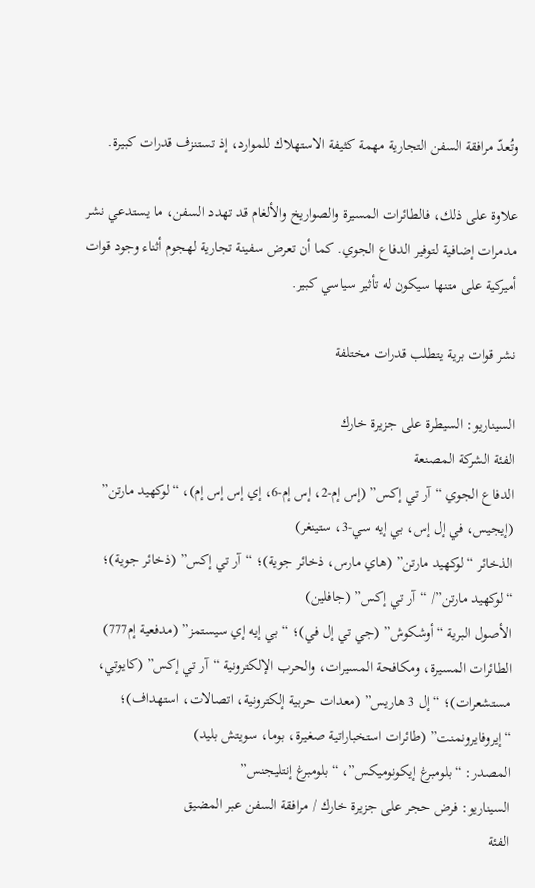وتُعدّ مرافقة السفن التجارية مهمة كثيفة الاستهلاك للموارد، إذ تستنزف قدرات كبيرة.

علاوة على ذلك، فالطائرات المسيرة والصواريخ والألغام قد تهدد السفن، ما يستدعي نشر مدمرات إضافية لتوفير الدفاع الجوي. كما أن تعرض سفينة تجارية لهجوم أثناء وجود قوات أميركية على متنها سيكون له تأثير سياسي كبير.

نشر قوات برية يتطلب قدرات مختلفة

السيناريو: السيطرة على جزيرة خارك
الفئة الشركة المصنعة
الدفاع الجوي “آر تي إكس” (إس إم-2، إس إم-6، إي إس إس إم)، “لوكهيد مارتن” (إيجيس، في إل إس، بي إيه سي-3، ستينغر)
الذخائر “لوكهيد مارتن” (هاي مارس، ذخائر جوية)؛ “آر تي إكس” (ذخائر جوية)؛ “لوكهيد مارتن”/ “آر تي إكس” (جافلين)
الأصول البرية “أوشكوش” (جي تي إل في)؛ “بي إيه إي سيستمز” (مدفعية إم777)
الطائرات المسيرة، ومكافحة المسيرات، والحرب الإلكترونية “آر تي إكس” (كايوتي، مستشعرات)؛ “إل 3 هاريس” (معدات حربية إلكترونية، اتصالات، استهداف)؛ “إيروفايرونمنت” (طائرات استخباراتية صغيرة، بوما، سويتش بليد)
المصدر: “بلومبرغ إيكونوميكس”، “بلومبرغ إنتليجنس”
السيناريو: فرض حجر على جزيرة خارك / مرافقة السفن عبر المضيق
الفئة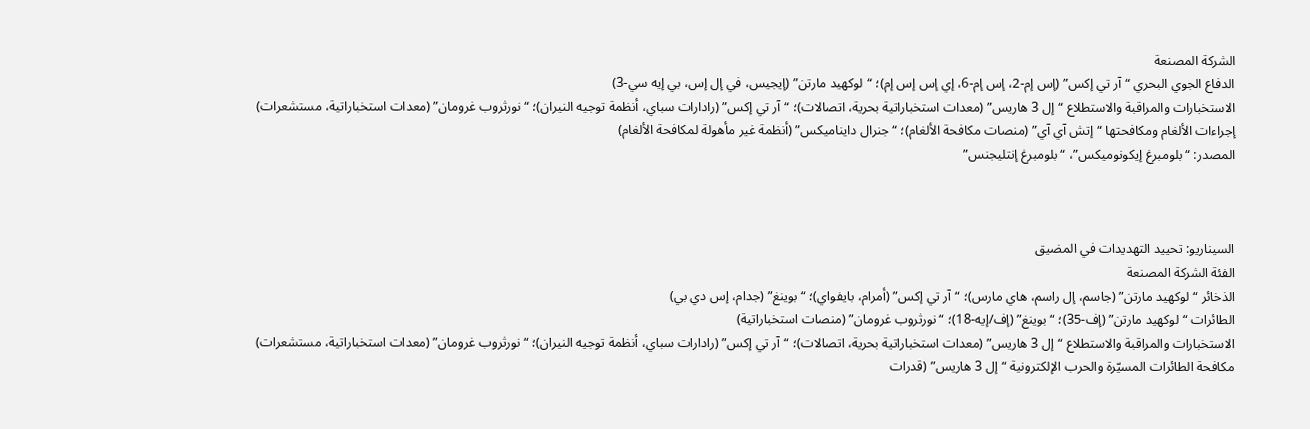الشركة المصنعة
الدفاع الجوي البحري “آر تي إكس” (إس إم-2، إس إم-6، إي إس إس إم)؛ “لوكهيد مارتن” (إيجيس، في إل إس، بي إيه سي-3)
الاستخبارات والمراقبة والاستطلاع “إل 3 هاريس” (معدات استخباراتية بحرية، اتصالات)؛ “آر تي إكس” (رادارات سباي، أنظمة توجيه النيران)؛ “نورثروب غرومان” (معدات استخباراتية، مستشعرات)
إجراءات الألغام ومكافحتها “إتش آي آي” (منصات مكافحة الألغام)؛ “جنرال دايناميكس” (أنظمة غير مأهولة لمكافحة الألغام)
المصدر: “بلومبرغ إيكونوميكس”، “بلومبرغ إنتليجنس”



السيناريو: تحييد التهديدات في المضيق
الفئة الشركة المصنعة
الذخائر “لوكهيد مارتن” (جاسم، إل راسم، هاي مارس)؛ “آر تي إكس” (أمرام، بايفواي)؛ “بوينغ” (جدام، إس دي بي)
الطائرات “لوكهيد مارتن” (إف-35)؛ “بوينغ” (إف/إيه-18)؛ “نورثروب غرومان” (منصات استخباراتية)
الاستخبارات والمراقبة والاستطلاع “إل 3 هاريس” (معدات استخباراتية بحرية، اتصالات)؛ “آر تي إكس” (رادارات سباي، أنظمة توجيه النيران)؛ “نورثروب غرومان” (معدات استخباراتية، مستشعرات)
مكافحة الطائرات المسيّرة والحرب الإلكترونية “إل 3 هاريس” (قدرات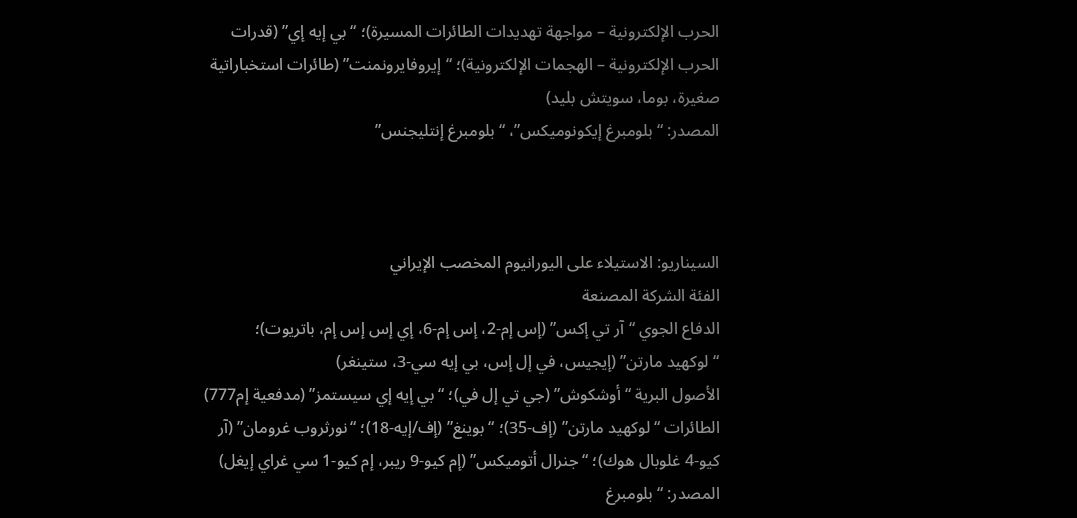الحرب الإلكترونية – مواجهة تهديدات الطائرات المسيرة)؛ “بي إيه إي” (قدرات الحرب الإلكترونية – الهجمات الإلكترونية)؛ “إيروفايرونمنت” (طائرات استخباراتية صغيرة، بوما، سويتش بليد)
المصدر: “بلومبرغ إيكونوميكس”، “بلومبرغ إنتليجنس”



السيناريو: الاستيلاء على اليورانيوم المخصب الإيراني
الفئة الشركة المصنعة
الدفاع الجوي “آر تي إكس” (إس إم-2، إس إم-6، إي إس إس إم، باتريوت)؛ “لوكهيد مارتن” (إيجيس، في إل إس، بي إيه سي-3، ستينغر)
الأصول البرية “أوشكوش” (جي تي إل في)؛ “بي إيه إي سيستمز” (مدفعية إم777)
الطائرات “لوكهيد مارتن” (إف-35)؛ “بوينغ” (إف/إيه-18)؛ “نورثروب غرومان” (آر كيو-4 غلوبال هوك)؛ “جنرال أتوميكس” (إم كيو-9 ريبر، إم كيو-1 سي غراي إيغل)
المصدر: “بلومبرغ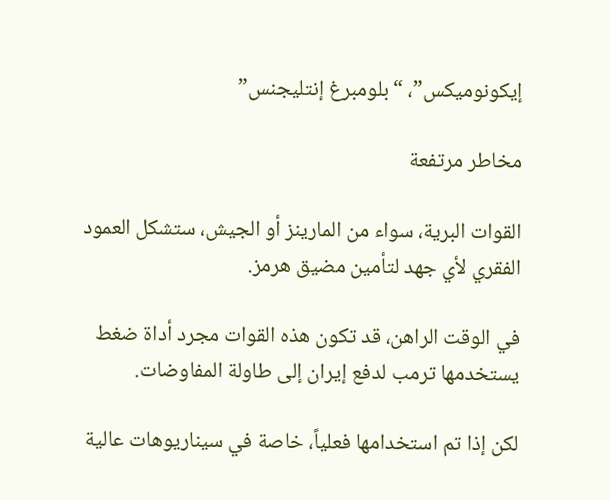إيكونوميكس”، “بلومبرغ إنتليجنس”

مخاطر مرتفعة

القوات البرية، سواء من المارينز أو الجيش، ستشكل العمود الفقري لأي جهد لتأمين مضيق هرمز.

في الوقت الراهن، قد تكون هذه القوات مجرد أداة ضغط يستخدمها ترمب لدفع إيران إلى طاولة المفاوضات.

لكن إذا تم استخدامها فعلياً، خاصة في سيناريوهات عالية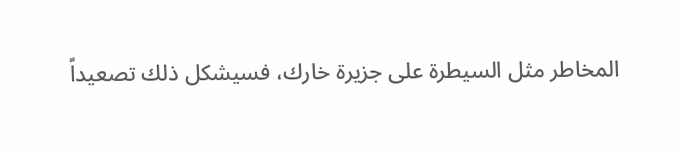المخاطر مثل السيطرة على جزيرة خارك، فسيشكل ذلك تصعيداً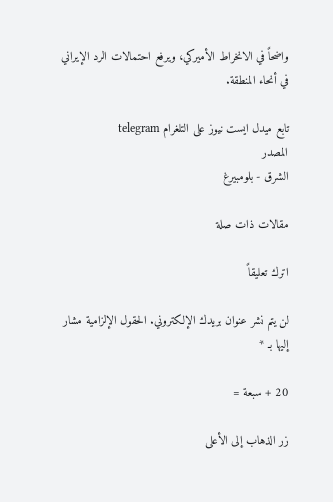واضحاً في الانخراط الأميركي، ويرفع احتمالات الرد الإيراني في أنحاء المنطقة.

تابع ميدل ايست نيوز على التلغرام telegram
المصدر
الشرق - بلومبيرغ

مقالات ذات صلة

اترك تعليقاً

لن يتم نشر عنوان بريدك الإلكتروني. الحقول الإلزامية مشار إليها بـ *

20 + سبعة =

زر الذهاب إلى الأعلى